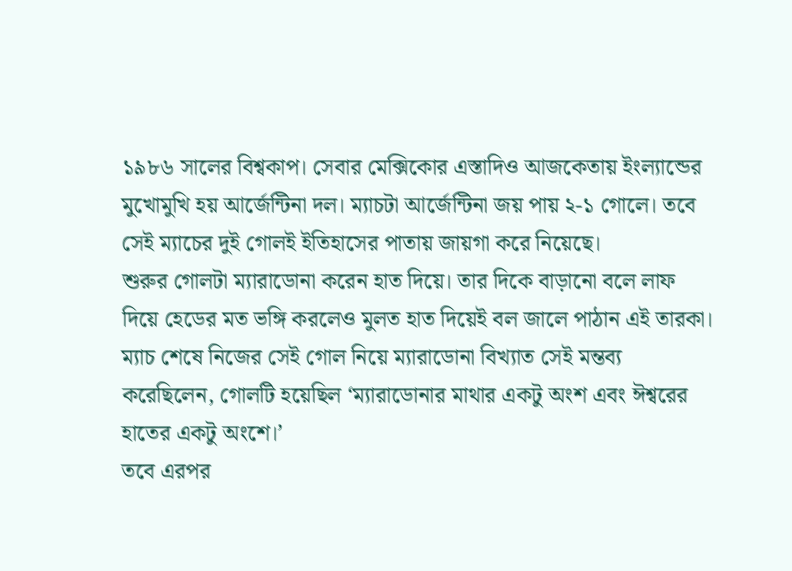১৯৮৬ সালের বিশ্বকাপ। সেবার মেক্সিকোর এস্তাদিও আজকেতায় ইংল্যান্ডের মুখোমুখি হয় আর্জেন্টিনা দল। ম্যাচটা আর্জেন্টিনা জয় পায় ২-১ গোলে। তবে সেই ম্যাচের দুই গোলই ইতিহাসের পাতায় জায়গা করে নিয়েছে।
শুরুর গোলটা ম্যারাডোনা করেন হাত দিয়ে। তার দিকে বাড়ানো বলে লাফ দিয়ে হেডের মত ভঙ্গি করলেও মুলত হাত দিয়েই বল জালে পাঠান এই তারকা।
ম্যাচ শেষে নিজের সেই গোল নিয়ে ম্যারাডোনা বিখ্যাত সেই মন্তব্য করেছিলেন, গোলটি হয়েছিল ‘ম্যারাডোনার মাথার একটু অংশ এবং ঈশ্বরের হাতের একটু অংশে।’
তবে এরপর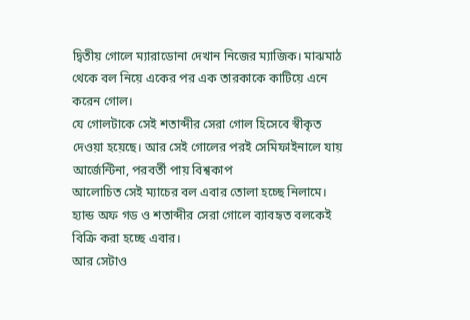দ্বিতীয় গোলে ম্যারাডোনা দেখান নিজের ম্যাজিক। মাঝমাঠ থেকে বল নিয়ে একের পর এক তারকাকে কাটিয়ে এনে করেন গোল।
যে গোলটাকে সেই শতাব্দীর সেরা গোল হিসেবে স্বীকৃত দেওয়া হয়েছে। আর সেই গোলের পরই সেমিফাইনালে যায় আর্জেন্টিনা, পরবর্তী পায় বিশ্বকাপ
আলোচিত সেই ম্যাচের বল এবার তোলা হচ্ছে নিলামে। হ্যান্ড অফ গড ও শতাব্দীর সেরা গোলে ব্যাবহৃত বলকেই বিক্রি করা হচ্ছে এবার।
আর সেটাও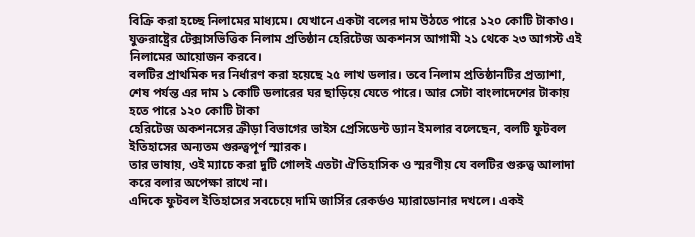বিক্রি করা হচ্ছে নিলামের মাধ্যমে। যেখানে একটা বলের দাম উঠতে পারে ১২০ কোটি টাকাও।
যুক্তরাষ্ট্রের টেক্সাসভিত্তিক নিলাম প্রতিষ্ঠান হেরিটেজ অকশনস আগামী ২১ থেকে ২৩ আগস্ট এই নিলামের আয়োজন করবে।
বলটির প্রাথমিক দর নির্ধারণ করা হয়েছে ২৫ লাখ ডলার। তবে নিলাম প্রতিষ্ঠানটির প্রত্যাশা, শেষ পর্যন্ত এর দাম ১ কোটি ডলারের ঘর ছাড়িয়ে যেতে পারে। আর সেটা বাংলাদেশের টাকায় হতে পারে ১২০ কোটি টাকা
হেরিটেজ অকশনসের ক্রীড়া বিভাগের ভাইস প্রেসিডেন্ট ড্যান ইমলার বলেছেন, বলটি ফুটবল ইতিহাসের অন্যতম গুরুত্বপূর্ণ স্মারক।
তার ভাষায়, ওই ম্যাচে করা দুটি গোলই এতটা ঐতিহাসিক ও স্মরণীয় যে বলটির গুরুত্ব আলাদা করে বলার অপেক্ষা রাখে না।
এদিকে ফুটবল ইতিহাসের সবচেয়ে দামি জার্সির রেকর্ডও ম্যারাডোনার দখলে। একই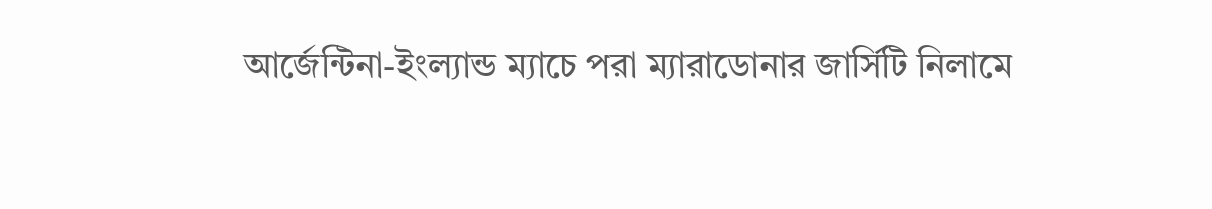আর্জেন্টিনা-ইংল্যান্ড ম্যাচে পরা ম্যারাডোনার জার্সিটি নিলামে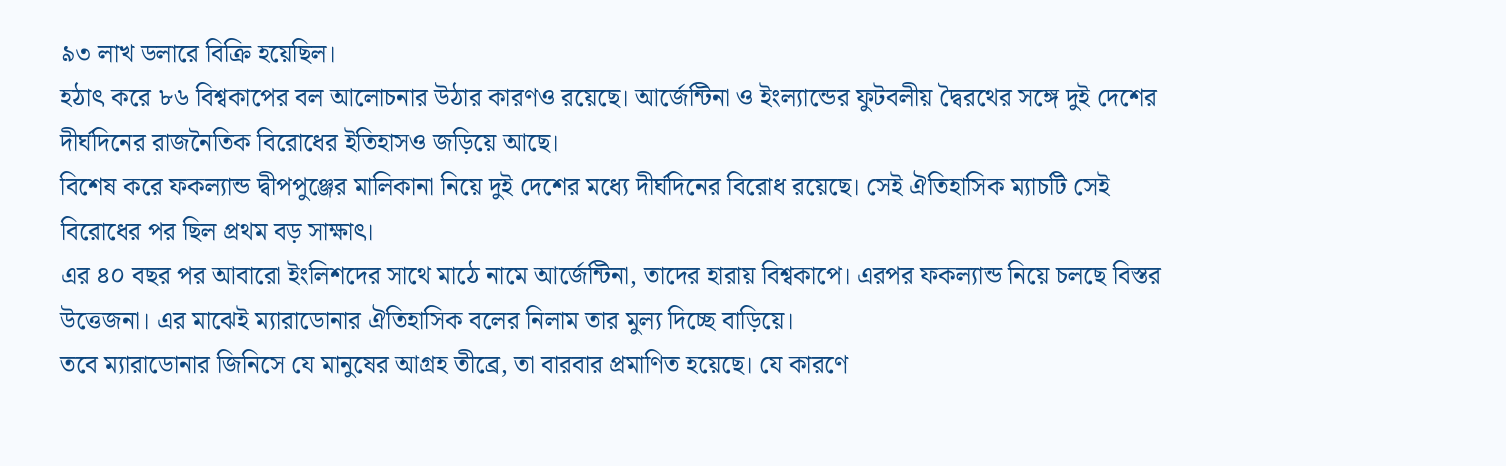৯৩ লাখ ডলারে বিক্রি হয়েছিল।
হঠাৎ করে ৮৬ বিশ্বকাপের বল আলোচনার উঠার কারণও রয়েছে। আর্জেন্টিনা ও ইংল্যান্ডের ফুটবলীয় দ্বৈরথের সঙ্গে দুই দেশের দীর্ঘদিনের রাজনৈতিক বিরোধের ইতিহাসও জড়িয়ে আছে।
বিশেষ করে ফকল্যান্ড দ্বীপপুঞ্জের মালিকানা নিয়ে দুই দেশের মধ্যে দীর্ঘদিনের বিরোধ রয়েছে। সেই ঐতিহাসিক ম্যাচটি সেই বিরোধের পর ছিল প্রথম বড় সাক্ষাৎ।
এর ৪০ বছর পর আবারো ইংলিশদের সাথে মাঠে নামে আর্জেন্টিনা, তাদের হারায় বিশ্বকাপে। এরপর ফকল্যান্ড নিয়ে চলছে বিস্তর উত্তেজনা। এর মাঝেই ম্যারাডোনার ঐতিহাসিক বলের নিলাম তার মুল্য দিচ্ছে বাড়িয়ে।
তবে ম্যারাডোনার জিনিসে যে মানুষের আগ্রহ তীব্রে, তা বারবার প্রমাণিত হয়েছে। যে কারণে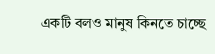একটি বলও মানুষ কিনতে চাচ্ছে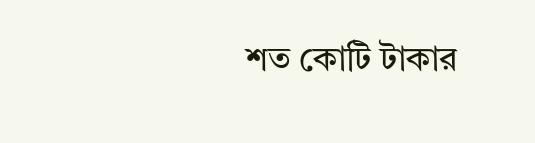শত কোটি টাকার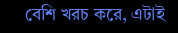বেশি খরচ করে, এটাই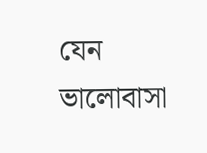যেন ভালোবাসা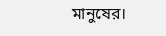মানুষের।